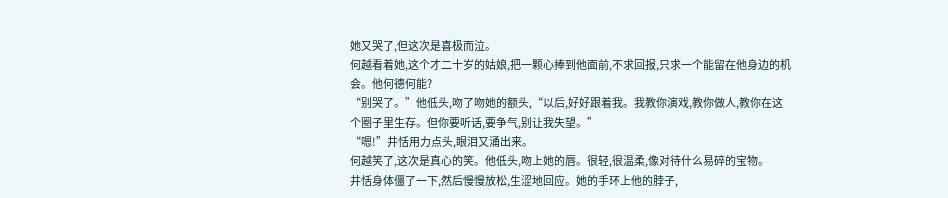她又哭了,但这次是喜极而泣。
何越看着她,这个才二十岁的姑娘,把一颗心捧到他面前,不求回报,只求一个能留在他身边的机会。他何德何能?
“别哭了。”他低头,吻了吻她的额头,“以后,好好跟着我。我教你演戏,教你做人,教你在这个圈子里生存。但你要听话,要争气,别让我失望。”
“嗯!”井恬用力点头,眼泪又涌出来。
何越笑了,这次是真心的笑。他低头,吻上她的唇。很轻,很温柔,像对待什么易碎的宝物。
井恬身体僵了一下,然后慢慢放松,生涩地回应。她的手环上他的脖子,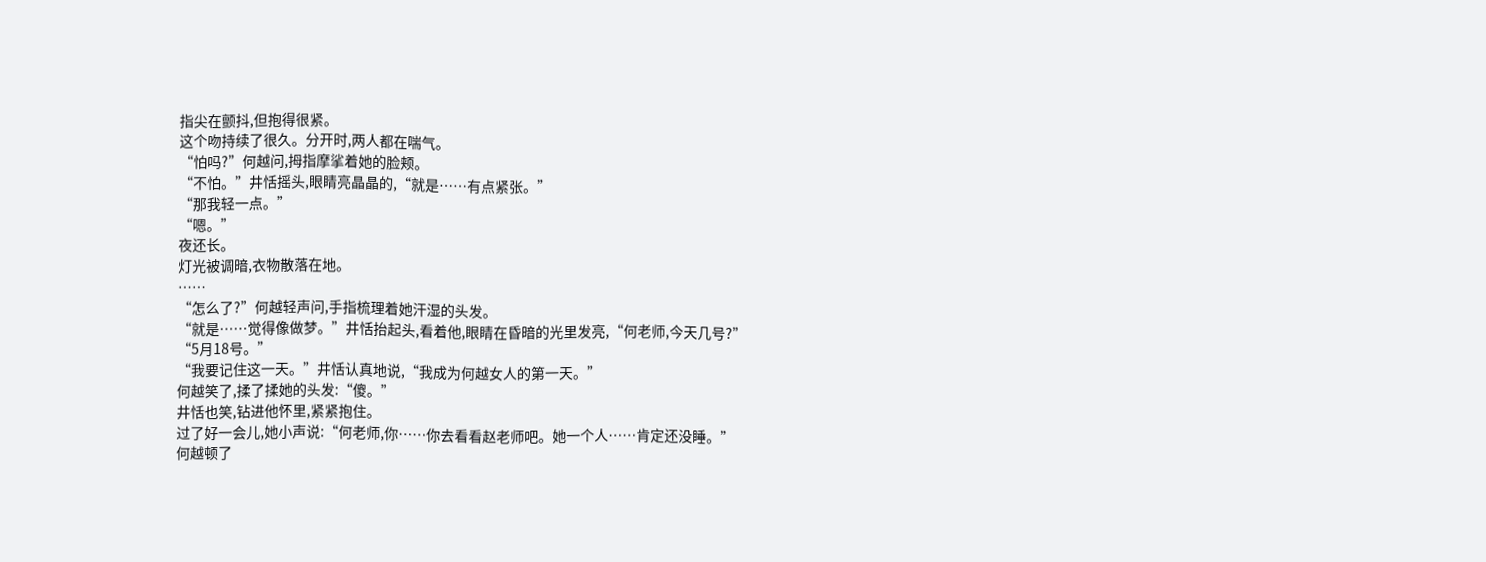指尖在颤抖,但抱得很紧。
这个吻持续了很久。分开时,两人都在喘气。
“怕吗?”何越问,拇指摩挲着她的脸颊。
“不怕。”井恬摇头,眼睛亮晶晶的,“就是……有点紧张。”
“那我轻一点。”
“嗯。”
夜还长。
灯光被调暗,衣物散落在地。
……
“怎么了?”何越轻声问,手指梳理着她汗湿的头发。
“就是……觉得像做梦。”井恬抬起头,看着他,眼睛在昏暗的光里发亮,“何老师,今天几号?”
“5月18号。”
“我要记住这一天。”井恬认真地说,“我成为何越女人的第一天。”
何越笑了,揉了揉她的头发:“傻。”
井恬也笑,钻进他怀里,紧紧抱住。
过了好一会儿,她小声说:“何老师,你……你去看看赵老师吧。她一个人……肯定还没睡。”
何越顿了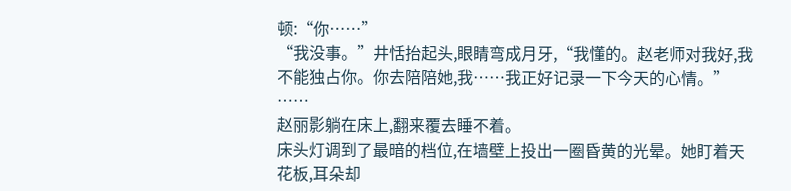顿:“你……”
“我没事。”井恬抬起头,眼睛弯成月牙,“我懂的。赵老师对我好,我不能独占你。你去陪陪她,我……我正好记录一下今天的心情。”
……
赵丽影躺在床上,翻来覆去睡不着。
床头灯调到了最暗的档位,在墙壁上投出一圈昏黄的光晕。她盯着天花板,耳朵却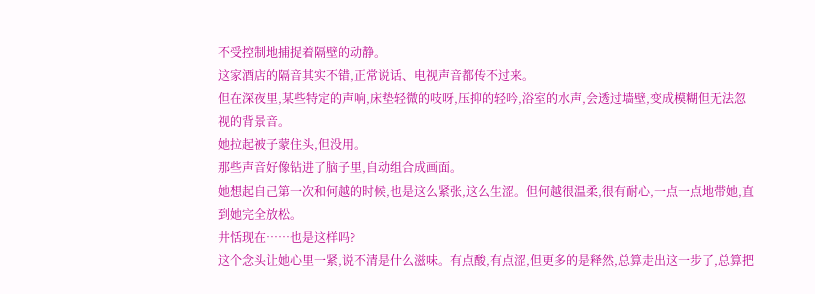不受控制地捕捉着隔壁的动静。
这家酒店的隔音其实不错,正常说话、电视声音都传不过来。
但在深夜里,某些特定的声响,床垫轻微的吱呀,压抑的轻吟,浴室的水声,会透过墙壁,变成模糊但无法忽视的背景音。
她拉起被子蒙住头,但没用。
那些声音好像钻进了脑子里,自动组合成画面。
她想起自己第一次和何越的时候,也是这么紧张,这么生涩。但何越很温柔,很有耐心,一点一点地带她,直到她完全放松。
井恬现在……也是这样吗?
这个念头让她心里一紧,说不清是什么滋味。有点酸,有点涩,但更多的是释然,总算走出这一步了,总算把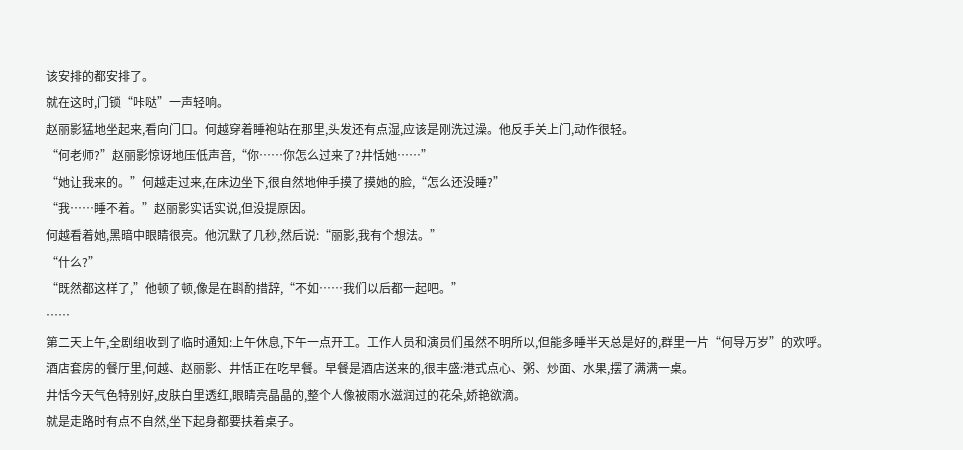该安排的都安排了。
就在这时,门锁“咔哒”一声轻响。
赵丽影猛地坐起来,看向门口。何越穿着睡袍站在那里,头发还有点湿,应该是刚洗过澡。他反手关上门,动作很轻。
“何老师?”赵丽影惊讶地压低声音,“你……你怎么过来了?井恬她……”
“她让我来的。”何越走过来,在床边坐下,很自然地伸手摸了摸她的脸,“怎么还没睡?”
“我……睡不着。”赵丽影实话实说,但没提原因。
何越看着她,黑暗中眼睛很亮。他沉默了几秒,然后说:“丽影,我有个想法。”
“什么?”
“既然都这样了,”他顿了顿,像是在斟酌措辞,“不如……我们以后都一起吧。”
……
第二天上午,全剧组收到了临时通知:上午休息,下午一点开工。工作人员和演员们虽然不明所以,但能多睡半天总是好的,群里一片“何导万岁”的欢呼。
酒店套房的餐厅里,何越、赵丽影、井恬正在吃早餐。早餐是酒店送来的,很丰盛:港式点心、粥、炒面、水果,摆了满满一桌。
井恬今天气色特别好,皮肤白里透红,眼睛亮晶晶的,整个人像被雨水滋润过的花朵,娇艳欲滴。
就是走路时有点不自然,坐下起身都要扶着桌子。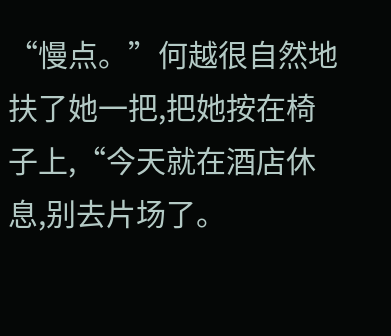“慢点。”何越很自然地扶了她一把,把她按在椅子上,“今天就在酒店休息,别去片场了。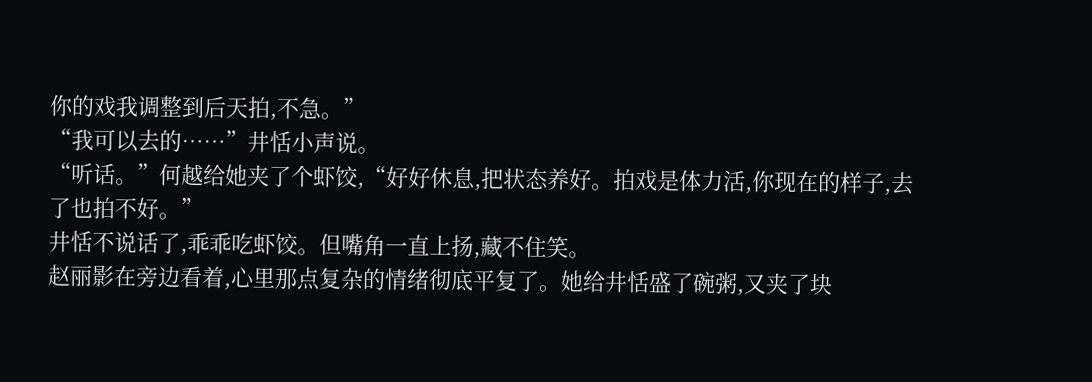你的戏我调整到后天拍,不急。”
“我可以去的……”井恬小声说。
“听话。”何越给她夹了个虾饺,“好好休息,把状态养好。拍戏是体力活,你现在的样子,去了也拍不好。”
井恬不说话了,乖乖吃虾饺。但嘴角一直上扬,藏不住笑。
赵丽影在旁边看着,心里那点复杂的情绪彻底平复了。她给井恬盛了碗粥,又夹了块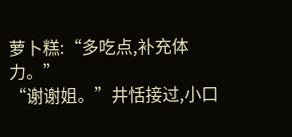萝卜糕:“多吃点,补充体力。”
“谢谢姐。”井恬接过,小口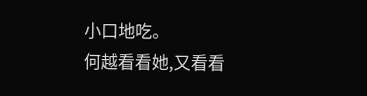小口地吃。
何越看看她,又看看